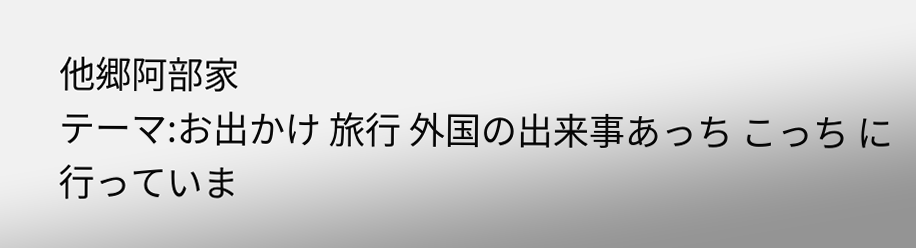他郷阿部家
テーマ:お出かけ 旅行 外国の出来事あっち こっち に行っていま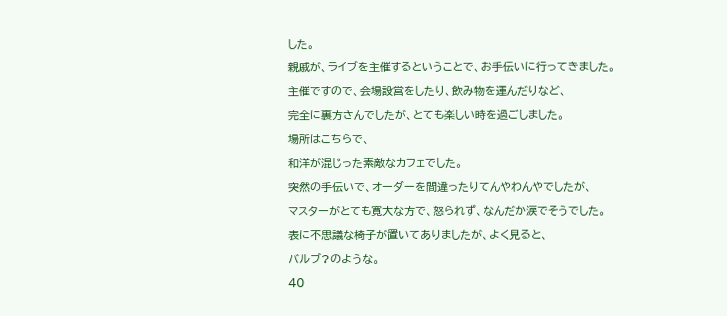した。
親戚が、ライブを主催するということで、お手伝いに行ってきました。
主催ですので、会場設営をしたり、飲み物を運んだりなど、
完全に裏方さんでしたが、とても楽しい時を過ごしました。
場所はこちらで、
和洋が混じった素敵なカフェでした。
突然の手伝いで、オーダーを間違ったりてんやわんやでしたが、
マスターがとても寛大な方で、怒られず、なんだか涙でそうでした。
表に不思議な椅子が置いてありましたが、よく見ると、
バルブ?のような。
40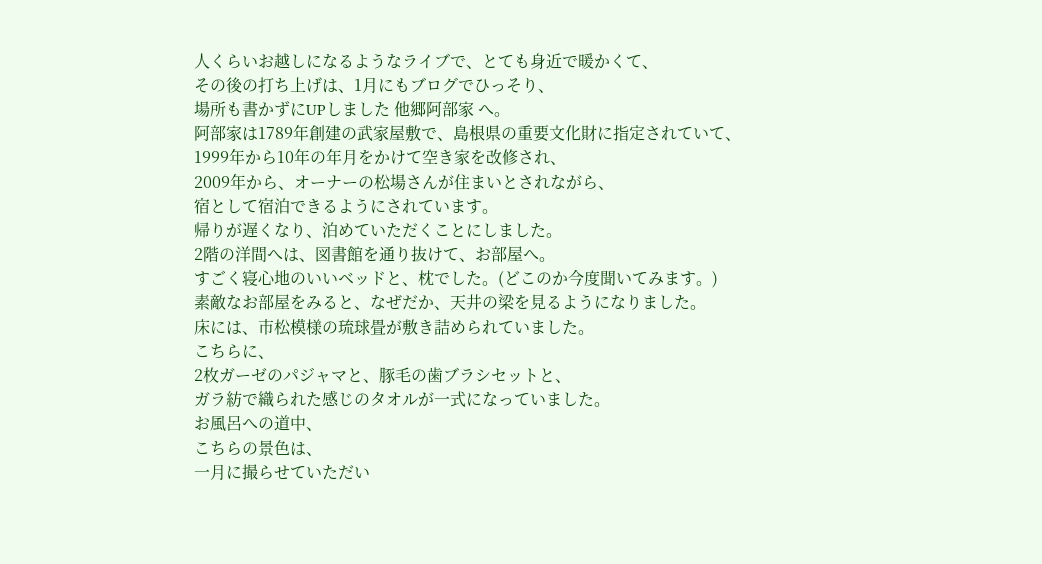人くらいお越しになるようなライブで、とても身近で暖かくて、
その後の打ち上げは、1月にもブログでひっそり、
場所も書かずにUPしました 他郷阿部家 へ。
阿部家は1789年創建の武家屋敷で、島根県の重要文化財に指定されていて、
1999年から10年の年月をかけて空き家を改修され、
2009年から、オーナーの松場さんが住まいとされながら、
宿として宿泊できるようにされています。
帰りが遅くなり、泊めていただくことにしました。
2階の洋間へは、図書館を通り抜けて、お部屋へ。
すごく寝心地のいいベッドと、枕でした。(どこのか今度聞いてみます。)
素敵なお部屋をみると、なぜだか、天井の梁を見るようになりました。
床には、市松模様の琉球畳が敷き詰められていました。
こちらに、
2枚ガーゼのパジャマと、豚毛の歯ブラシセットと、
ガラ紡で織られた感じのタオルが一式になっていました。
お風呂への道中、
こちらの景色は、
一月に撮らせていただい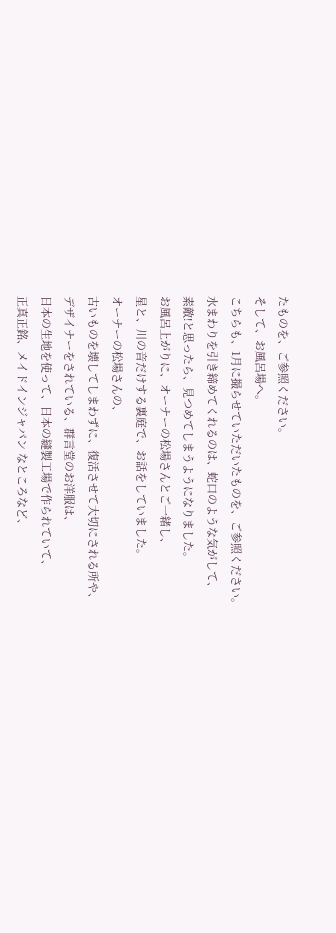たものを、ご参照ください。
そして、お風呂場へ。
こちらも、1月に撮らせていただいたものを、ご参照ください。
水まわりを引き締めてくれるのは、蛇口のような気がして、
素敵!と思ったら、見つめてしまうようになりました。
お風呂上がりに、オーナーの松場さんとご一緒し、
星と、川の音だけする裏庭で、お話をしていました。
オーナーの松場さんの、
古いものを壊してしまわずに、復活させて大切にされる所や、
デザイナーをされている、群言堂のお洋服は、
日本の生地を使って、日本の縫製工場で作られていて、
正真正銘、メイドインジャパン なところなど、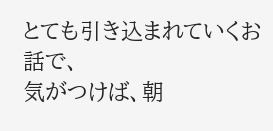とても引き込まれていくお話で、
気がつけば、朝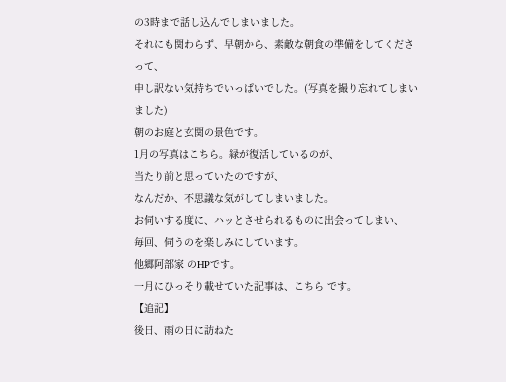の3時まで話し込んでしまいました。
それにも関わらず、早朝から、素敵な朝食の準備をしてくださって、
申し訳ない気持ちでいっぱいでした。(写真を撮り忘れてしまいました)
朝のお庭と玄関の景色です。
1月の写真はこちら。緑が復活しているのが、
当たり前と思っていたのですが、
なんだか、不思議な気がしてしまいました。
お伺いする度に、ハッとさせられるものに出会ってしまい、
毎回、伺うのを楽しみにしています。
他郷阿部家 のHPです。
一月にひっそり載せていた記事は、こちら です。
【追記】
後日、雨の日に訪ねた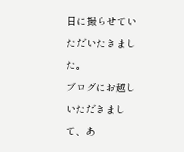日に撮らせていただいたきました。
ブログにお越しいただきまして、あ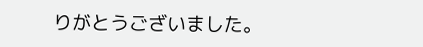りがとうございました。